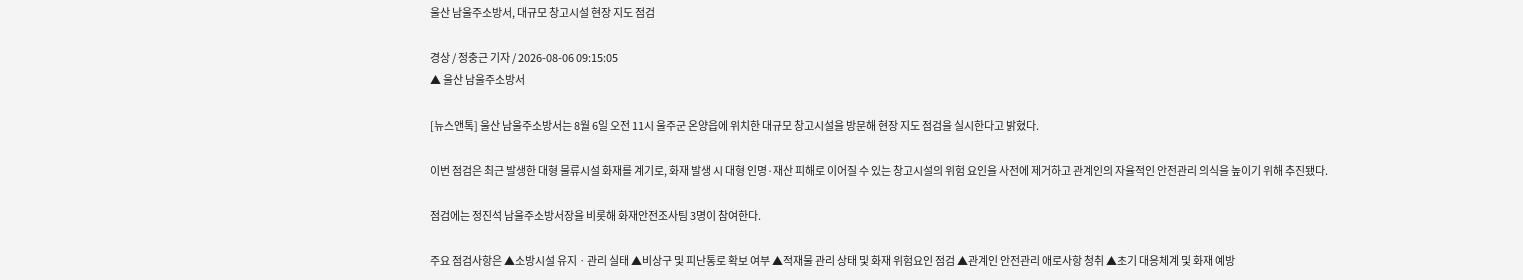울산 남울주소방서, 대규모 창고시설 현장 지도 점검

경상 / 정충근 기자 / 2026-08-06 09:15:05
▲ 울산 남울주소방서

[뉴스앤톡] 울산 남울주소방서는 8월 6일 오전 11시 울주군 온양읍에 위치한 대규모 창고시설을 방문해 현장 지도 점검을 실시한다고 밝혔다.

이번 점검은 최근 발생한 대형 물류시설 화재를 계기로, 화재 발생 시 대형 인명·재산 피해로 이어질 수 있는 창고시설의 위험 요인을 사전에 제거하고 관계인의 자율적인 안전관리 의식을 높이기 위해 추진됐다.

점검에는 정진석 남울주소방서장을 비롯해 화재안전조사팀 3명이 참여한다.

주요 점검사항은 ▲소방시설 유지ㆍ관리 실태 ▲비상구 및 피난통로 확보 여부 ▲적재물 관리 상태 및 화재 위험요인 점검 ▲관계인 안전관리 애로사항 청취 ▲초기 대응체계 및 화재 예방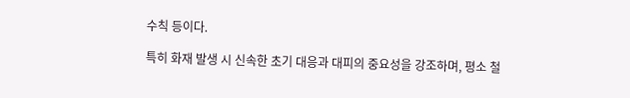수칙 등이다.

특히 화재 발생 시 신속한 초기 대응과 대피의 중요성을 강조하며, 평소 철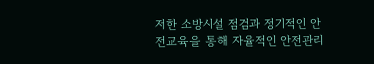저한 소방시설 점검과 정기적인 안전교육을 통해 자율적인 안전관리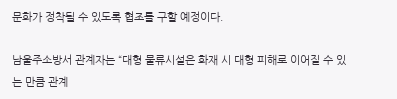문화가 정착될 수 있도록 협조를 구할 예정이다.

남울주소방서 관계자는 “대형 물류시설은 화재 시 대형 피해로 이어질 수 있는 만큼 관계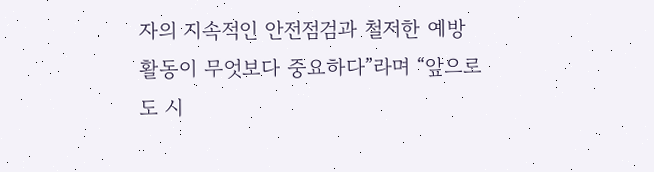자의 지속적인 안전점검과 철저한 예방 활동이 무엇보다 중요하다”라며 “앞으로도 시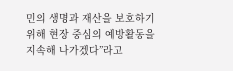민의 생명과 재산을 보호하기 위해 현장 중심의 예방활동을 지속해 나가겠다”라고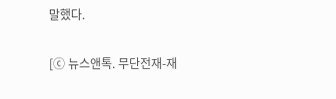말했다.

[ⓒ 뉴스앤톡. 무단전재-재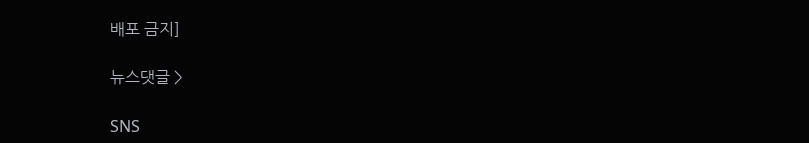배포 금지]

뉴스댓글 >

SNS